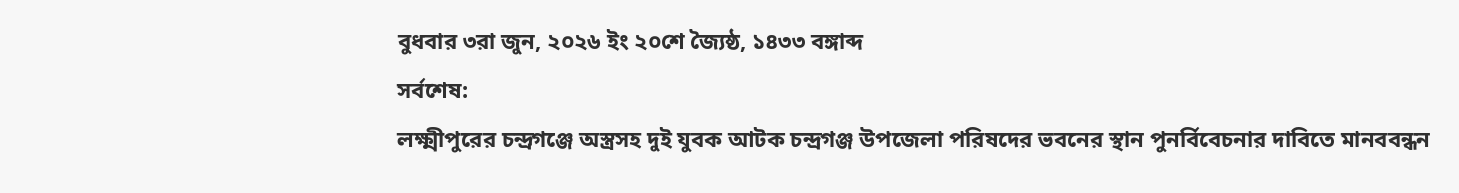বুধবার ৩রা জুন, ২০২৬ ইং ২০শে জ্যৈষ্ঠ, ১৪৩৩ বঙ্গাব্দ
সর্বশেষ:
লক্ষ্মীপুরের চন্দ্রগঞ্জে অস্ত্রসহ দুই যুবক আটক চন্দ্রগঞ্জ উপজেলা পরিষদের ভবনের স্থান পুনর্বিবেচনার দাবিতে মানববন্ধন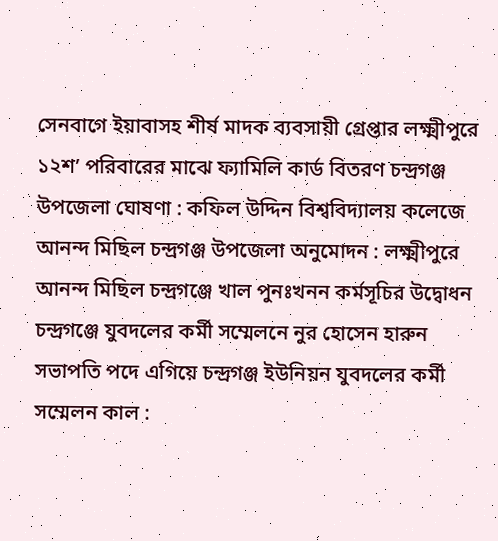সেনবাগে ইয়াবাসহ শীর্ষ মাদক ব্যবসায়ী গ্রেপ্তার লক্ষ্মীপুরে ১২শ’ পরিবারের মাঝে ফ্যামিলি কার্ড বিতরণ চন্দ্রগঞ্জ উপজেলা ঘোষণা : কফিল উদ্দিন বিশ্ববিদ্যালয় কলেজে আনন্দ মিছিল চন্দ্রগঞ্জ উপজেলা অনুমোদন : লক্ষ্মীপুরে আনন্দ মিছিল চন্দ্রগঞ্জে খাল পুনঃখনন কর্মসূচির উদ্বোধন চন্দ্রগঞ্জে যুবদলের কর্মী সম্মেলনে নুর হোসেন হারুন সভাপতি পদে এগিয়ে চন্দ্রগঞ্জ ইউনিয়ন যুবদলের কর্মী সম্মেলন কাল :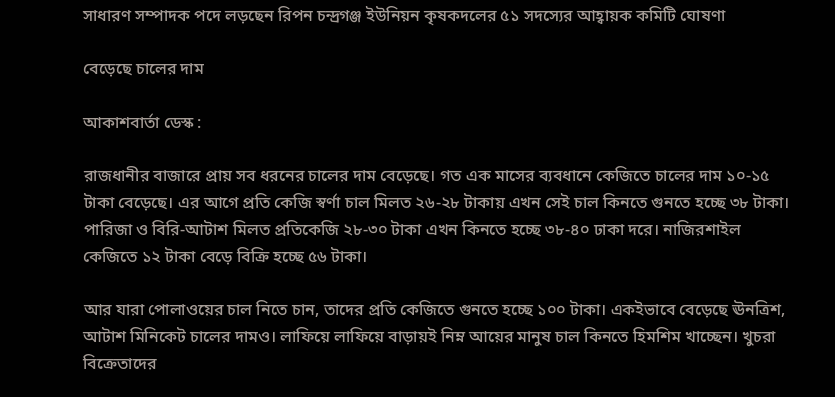সাধারণ সম্পাদক পদে লড়ছেন রিপন চন্দ্রগঞ্জ ইউনিয়ন কৃষকদলের ৫১ সদস্যের আহ্বায়ক কমিটি ঘোষণা

বেড়েছে চালের দাম

আকাশবার্তা ডেস্ক :

রাজধানীর বাজারে প্রায় সব ধরনের চালের দাম বেড়েছে। গত এক মাসের ব্যবধানে কেজিতে চালের দাম ১০-১৫ টাকা বেড়েছে। এর আগে প্রতি কেজি স্বর্ণা চাল মিলত ২৬-২৮ টাকায় এখন সেই চাল কিনতে গুনতে হচ্ছে ৩৮ টাকা। পারিজা ও বিরি-আটাশ মিলত প্রতিকেজি ২৮-৩০ টাকা এখন কিনতে হচ্ছে ৩৮-৪০ ঢাকা দরে। নাজিরশাইল কেজিতে ১২ টাকা বেড়ে বিক্রি হচ্ছে ৫৬ টাকা।

আর যারা পোলাওয়ের চাল নিতে চান, তাদের প্রতি কেজিতে গুনতে হচ্ছে ১০০ টাকা। একইভাবে বেড়েছে ঊনত্রিশ, আটাশ মিনিকেট চালের দামও। লাফিয়ে লাফিয়ে বাড়ায়ই নিম্ন আয়ের মানুষ চাল কিনতে হিমশিম খাচ্ছেন। খুচরা বিক্রেতাদের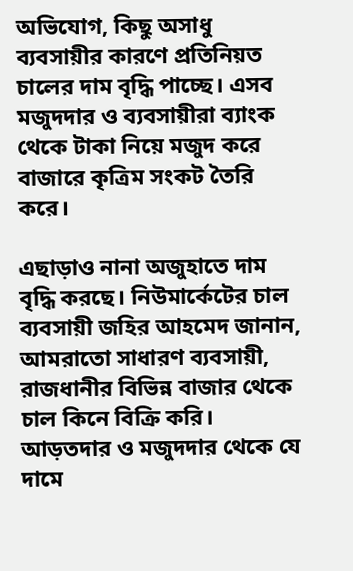অভিযোগ, কিছু অসাধু ব্যবসায়ীর কারণে প্রতিনিয়ত চালের দাম বৃদ্ধি পাচ্ছে। এসব মজুদদার ও ব্যবসায়ীরা ব্যাংক থেকে টাকা নিয়ে মজুদ করে বাজারে কৃত্রিম সংকট তৈরি করে।

এছাড়াও নানা অজুহাতে দাম বৃদ্ধি করছে। নিউমার্কেটের চাল ব্যবসায়ী জহির আহমেদ জানান, আমরাতো সাধারণ ব্যবসায়ী, রাজধানীর বিভিন্ন বাজার থেকে চাল কিনে বিক্রি করি। আড়তদার ও মজুদদার থেকে যে দামে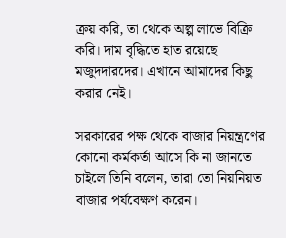ক্রয় করি, তা থেকে অল্প লাভে বিক্রি করি। দাম বৃদ্ধিতে হাত রয়েছে মজুদদারদের। এখানে আমাদের কিছু করার নেই।

সরকারের পক্ষ থেকে বাজার নিয়ন্ত্রণের কোনো কর্মকর্তা আসে কি না জানতে চাইলে তিনি বলেন, তারা তো নিয়নিয়ত বাজার পর্যবেক্ষণ করেন।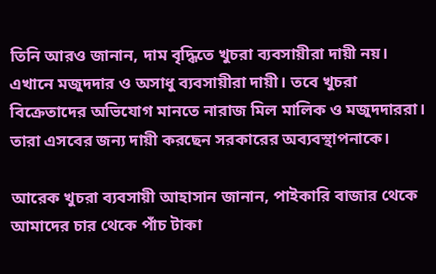তিনি আরও জানান, দাম বৃদ্ধিতে খুচরা ব্যবসায়ীরা দায়ী নয়। এখানে মজুদদার ও অসাধু ব্যবসায়ীরা দায়ী। তবে খুচরা বিক্রেতাদের অভিযোগ মানতে নারাজ মিল মালিক ও মজুদদাররা। তারা এসবের জন্য দায়ী করছেন সরকারের অব্যবস্থাপনাকে।

আরেক খুচরা ব্যবসায়ী আহাসান জানান, পাইকারি বাজার থেকে আমাদের চার থেকে পাঁচ টাকা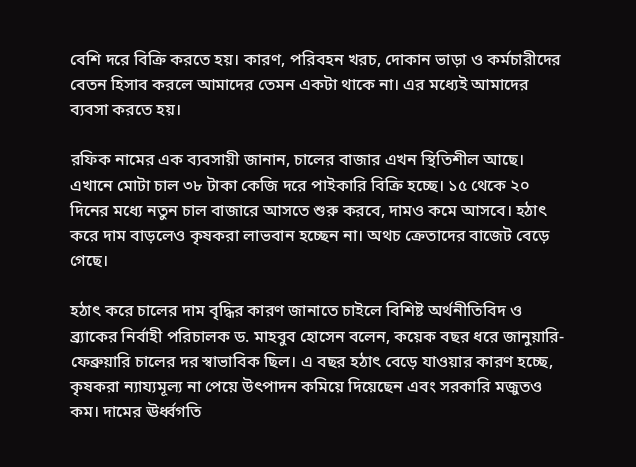বেশি দরে বিক্রি করতে হয়। কারণ, পরিবহন খরচ, দোকান ভাড়া ও কর্মচারীদের বেতন হিসাব করলে আমাদের তেমন একটা থাকে না। এর মধ্যেই আমাদের ব্যবসা করতে হয়।

রফিক নামের এক ব্যবসায়ী জানান, চালের বাজার এখন স্থিতিশীল আছে। এখানে মোটা চাল ৩৮ টাকা কেজি দরে পাইকারি বিক্রি হচ্ছে। ১৫ থেকে ২০ দিনের মধ্যে নতুন চাল বাজারে আসতে শুরু করবে, দামও কমে আসবে। হঠাৎ করে দাম বাড়লেও কৃষকরা লাভবান হচ্ছেন না। অথচ ক্রেতাদের বাজেট বেড়ে গেছে।

হঠাৎ করে চালের দাম বৃদ্ধির কারণ জানাতে চাইলে বিশিষ্ট অর্থনীতিবিদ ও ব্র্যাকের নির্বাহী পরিচালক ড. মাহবুব হোসেন বলেন, কয়েক বছর ধরে জানুয়ারি-ফেব্রুয়ারি চালের দর স্বাভাবিক ছিল। এ বছর হঠাৎ বেড়ে যাওয়ার কারণ হচ্ছে, কৃষকরা ন্যায্যমূল্য না পেয়ে উৎপাদন কমিয়ে দিয়েছেন এবং সরকারি মজুতও কম। দামের ঊর্ধ্বগতি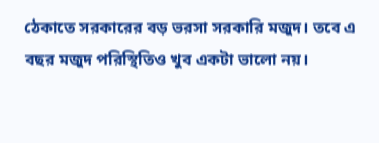ঠেকাতে সরকারের বড় ভরসা সরকারি মজুদ। তবে এ বছর মজুদ পরিস্থিতিও খুব একটা ভালো নয়।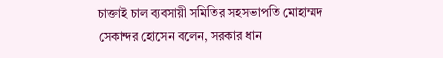চাক্তাই চাল ব্যবসায়ী সমিতির সহসভাপতি মোহাম্মদ সেকান্দর হোসেন বলেন, সরকার ধান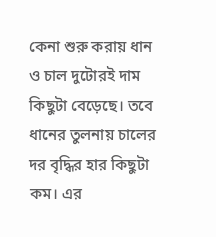কেনা শুরু করায় ধান ও চাল দুটোরই দাম কিছুটা বেড়েছে। তবে ধানের তুলনায় চালের দর বৃদ্ধির হার কিছুটা কম। এর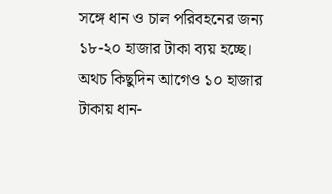সঙ্গে ধান ও চাল পরিবহনের জন্য ১৮-২০ হাজার টাকা ব্যয় হচ্ছে। অথচ কিছুদিন আগেও ১০ হাজার টাকায় ধান-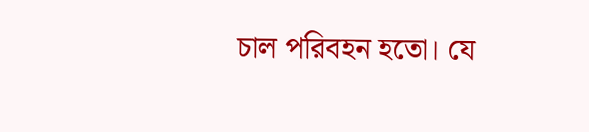চাল পরিবহন হতো। যে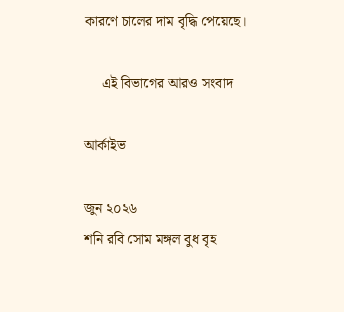কারণে চালের দাম বৃদ্ধি পেয়েছে।

     এই বিভাগের আরও সংবাদ

আর্কাইভ

জুন ২০২৬
শনি রবি সোম মঙ্গল বুধ বৃহ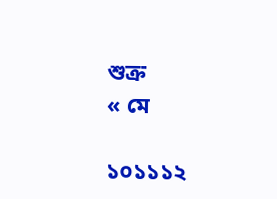শুক্র
« মে

১০১১১২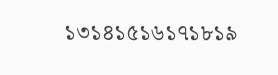১৩১৪১৫১৬১৭১৮১৯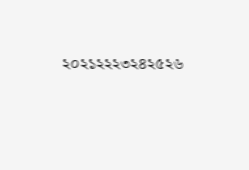২০২১২২২৩২৪২৫২৬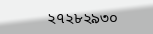২৭২৮২৯৩০